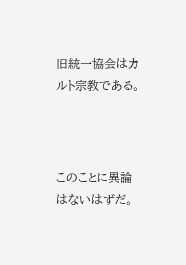旧統一協会はカルト宗教である。



このことに異論はないはずだ。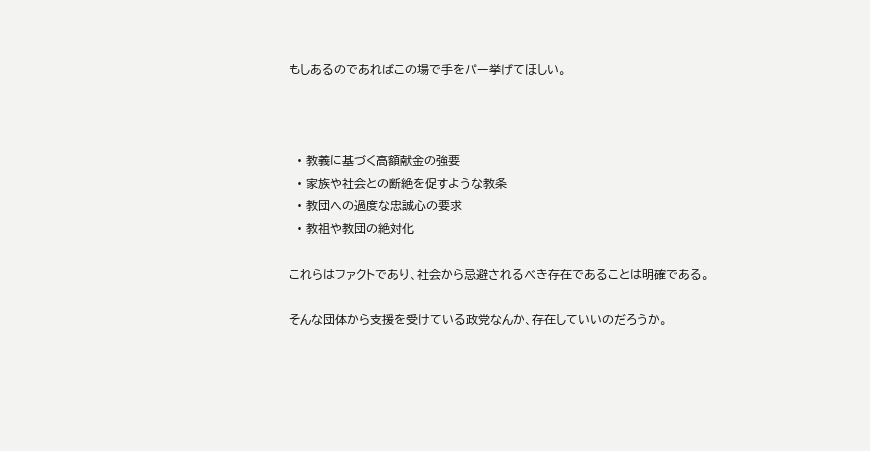もしあるのであればこの場で手をパー挙げてほしい。



  • 教義に基づく高額献金の強要
  • 家族や社会との断絶を促すような教条
  • 教団への過度な忠誠心の要求
  • 教祖や教団の絶対化

これらはファクトであり、社会から忌避されるべき存在であることは明確である。

そんな団体から支援を受けている政党なんか、存在していいのだろうか。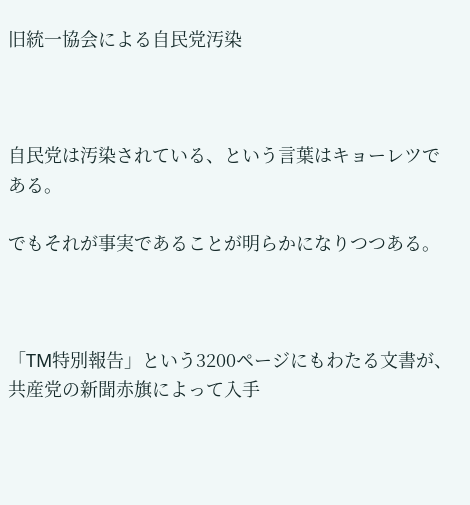旧統一協会による自民党汚染



自民党は汚染されている、という言葉はキョーレツである。

でもそれが事実であることが明らかになりつつある。



「TM特別報告」という3200ページにもわたる文書が、共産党の新聞赤旗によって入手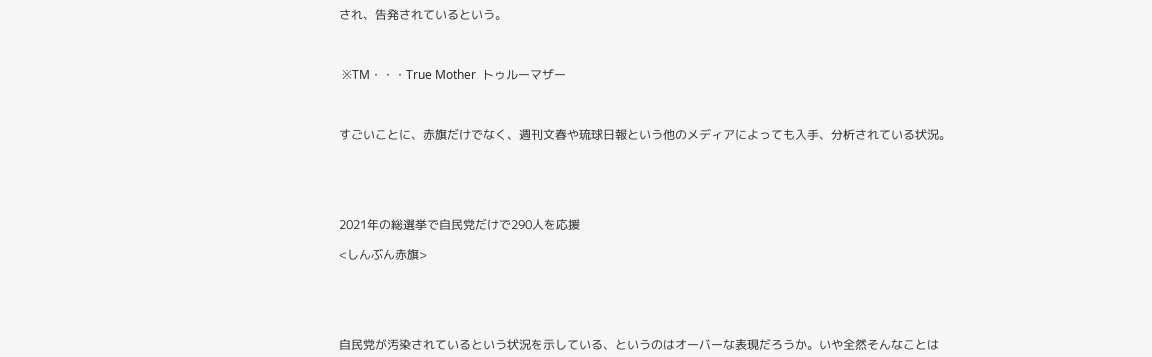され、告発されているという。



 ※TM・・・True Mother  トゥルーマザー



すごいことに、赤旗だけでなく、週刊文春や琉球日報という他のメディアによっても入手、分析されている状況。





2021年の総選挙で自民党だけで290人を応援

<しんぶん赤旗>





自民党が汚染されているという状況を示している、というのはオーバーな表現だろうか。いや全然そんなことは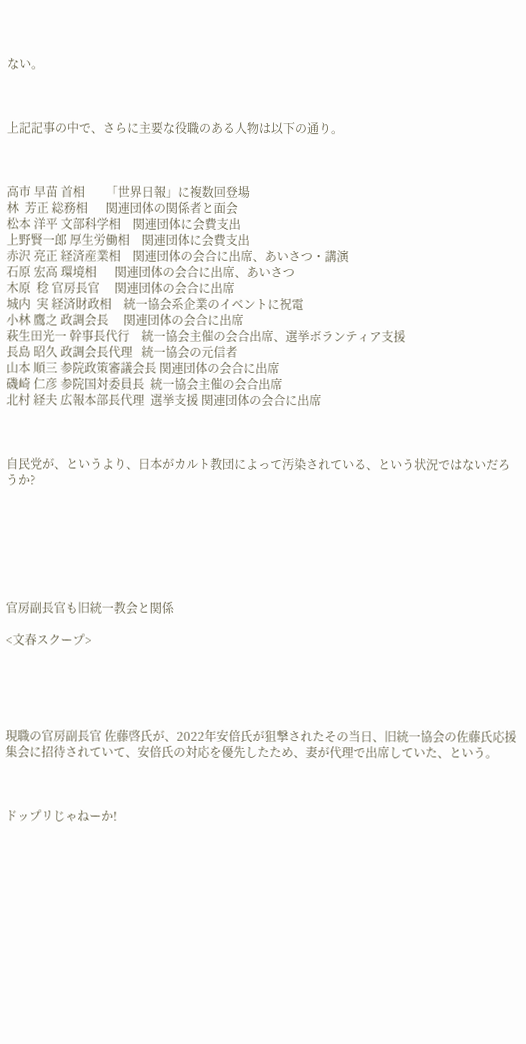ない。



上記記事の中で、さらに主要な役職のある人物は以下の通り。



高市 早苗 首相       「世界日報」に複数回登場
林  芳正 総務相      関連団体の関係者と面会
松本 洋平 文部科学相    関連団体に会費支出
上野賢一郎 厚生労働相    関連団体に会費支出
赤沢 亮正 経済産業相    関連団体の会合に出席、あいさつ・講演
石原 宏高 環境相      関連団体の会合に出席、あいさつ
木原  稔 官房長官     関連団体の会合に出席
城内  実 経済財政相    統一協会系企業のイベントに祝電
小林 鷹之 政調会長     関連団体の会合に出席
萩生田光一 幹事長代行    統一協会主催の会合出席、選挙ボランティア支援
長島 昭久 政調会長代理   統一協会の元信者
山本 順三 参院政策審議会長 関連団体の会合に出席
磯崎 仁彦 参院国対委員長  統一協会主催の会合出席
北村 経夫 広報本部長代理  選挙支援 関連団体の会合に出席



自民党が、というより、日本がカルト教団によって汚染されている、という状況ではないだろうか?







官房副長官も旧統一教会と関係

<文春スクープ>





現職の官房副長官 佐藤啓氏が、2022年安倍氏が狙撃されたその当日、旧統一協会の佐藤氏応援集会に招待されていて、安倍氏の対応を優先したため、妻が代理で出席していた、という。



ドップリじゃねーか!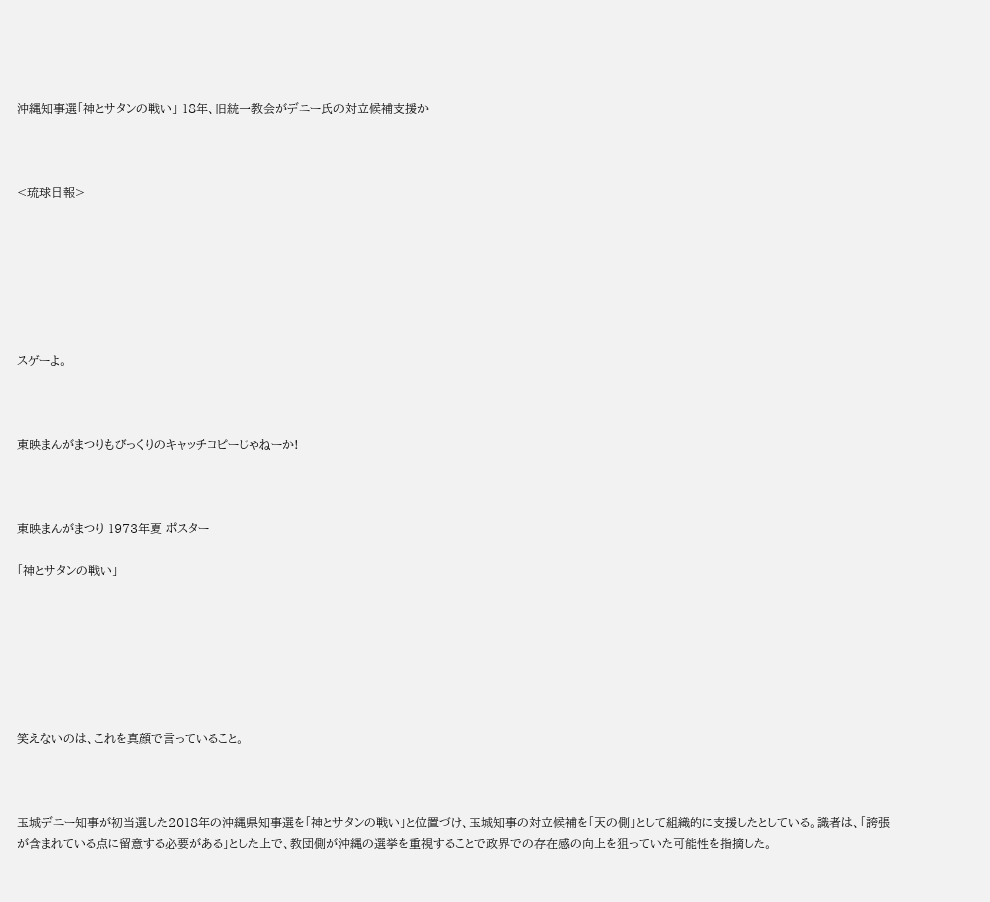沖縄知事選「神とサタンの戦い」 18年、旧統一教会がデニー氏の対立候補支援か



<琉球日報>







スゲーよ。



東映まんがまつりもびっくりのキャッチコピーじゃねーか!



東映まんがまつり 1973年夏 ポスター

「神とサタンの戦い」







笑えないのは、これを真顔で言っていること。



玉城デニー知事が初当選した2018年の沖縄県知事選を「神とサタンの戦い」と位置づけ、玉城知事の対立候補を「天の側」として組織的に支援したとしている。識者は、「誇張が含まれている点に留意する必要がある」とした上で、教団側が沖縄の選挙を重視することで政界での存在感の向上を狙っていた可能性を指摘した。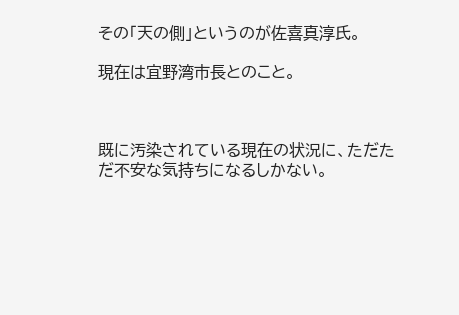その「天の側」というのが佐喜真淳氏。

現在は宜野湾市長とのこと。



既に汚染されている現在の状況に、ただただ不安な気持ちになるしかない。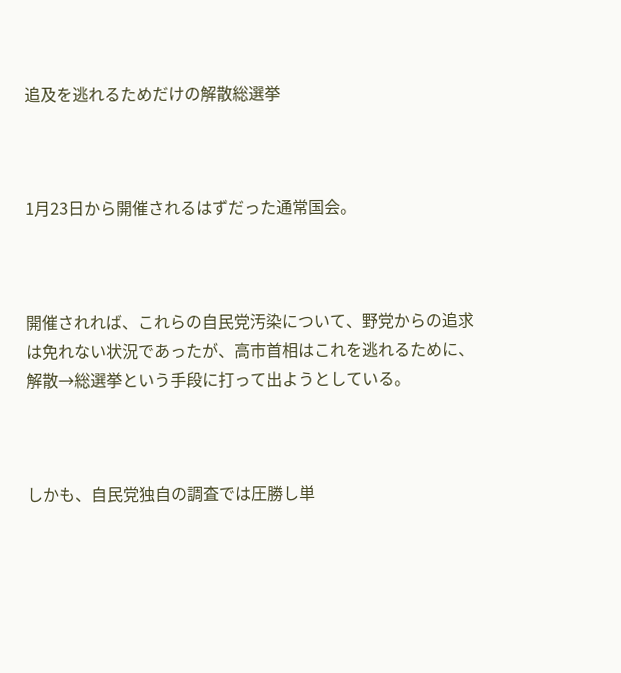追及を逃れるためだけの解散総選挙



1月23日から開催されるはずだった通常国会。



開催されれば、これらの自民党汚染について、野党からの追求は免れない状況であったが、高市首相はこれを逃れるために、解散→総選挙という手段に打って出ようとしている。



しかも、自民党独自の調査では圧勝し単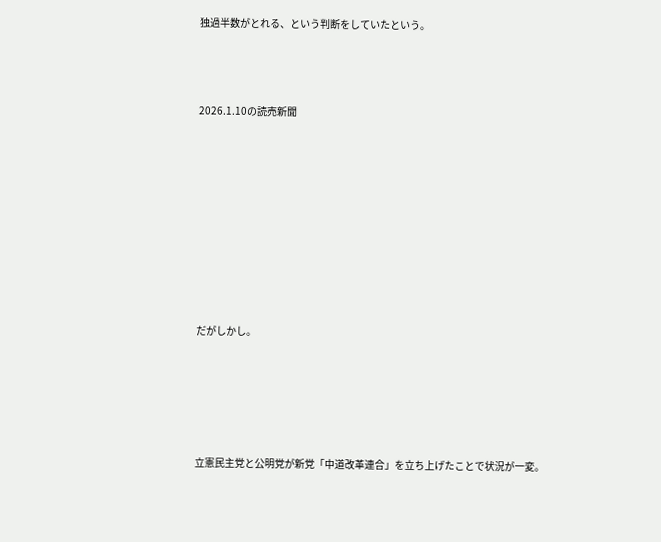独過半数がとれる、という判断をしていたという。



2026.1.10の読売新聞









だがしかし。





立憲民主党と公明党が新党「中道改革連合」を立ち上げたことで状況が一変。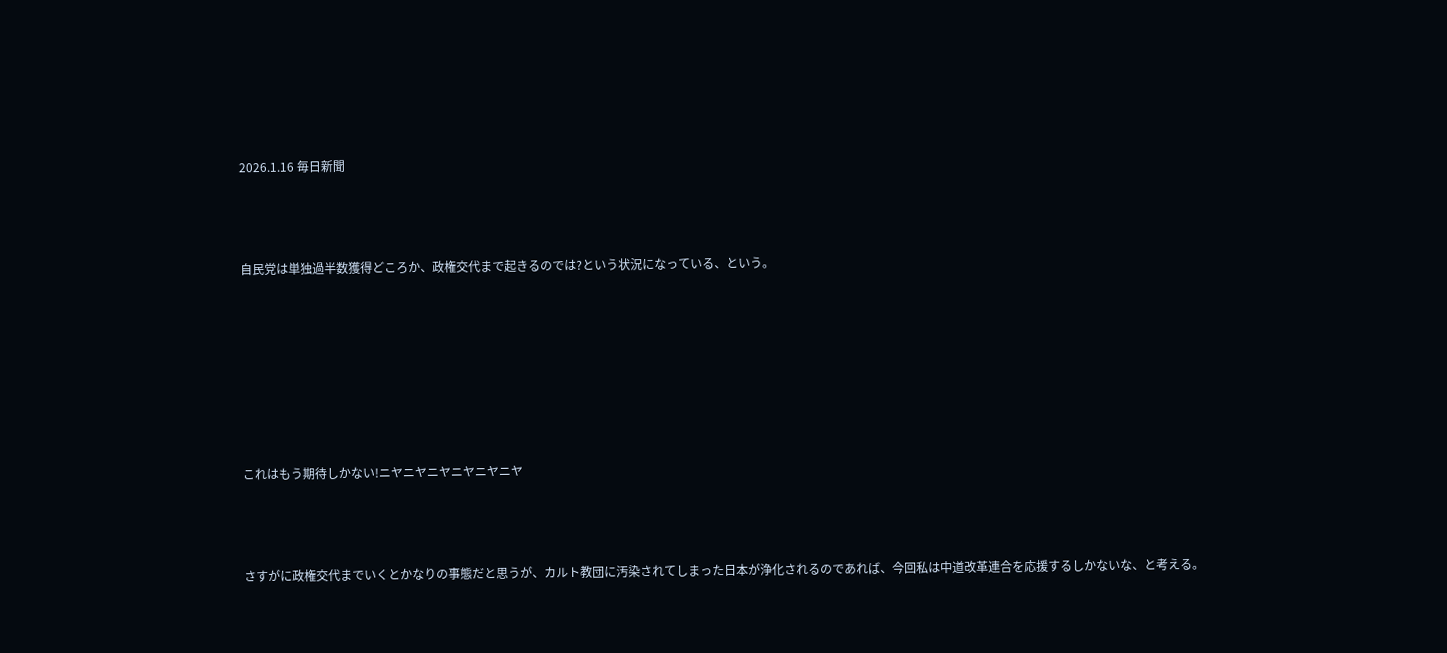2026.1.16 毎日新聞



自民党は単独過半数獲得どころか、政権交代まで起きるのでは?という状況になっている、という。







これはもう期待しかない!ニヤニヤニヤニヤニヤニヤ



さすがに政権交代までいくとかなりの事態だと思うが、カルト教団に汚染されてしまった日本が浄化されるのであれば、今回私は中道改革連合を応援するしかないな、と考える。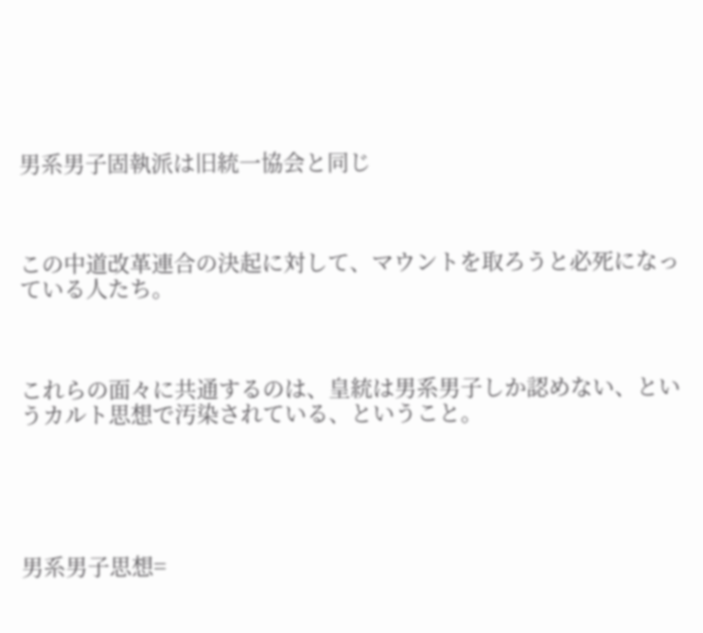男系男子固執派は旧統一協会と同じ



この中道改革連合の決起に対して、マウントを取ろうと必死になっている人たち。



これらの面々に共通するのは、皇統は男系男子しか認めない、というカルト思想で汚染されている、ということ。





男系男子思想=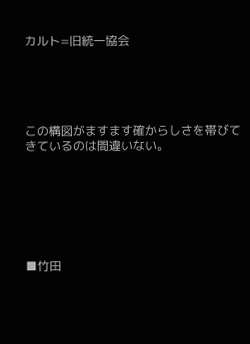カルト=旧統一協会





この構図がますます確からしさを帯びてきているのは間違いない。







■竹田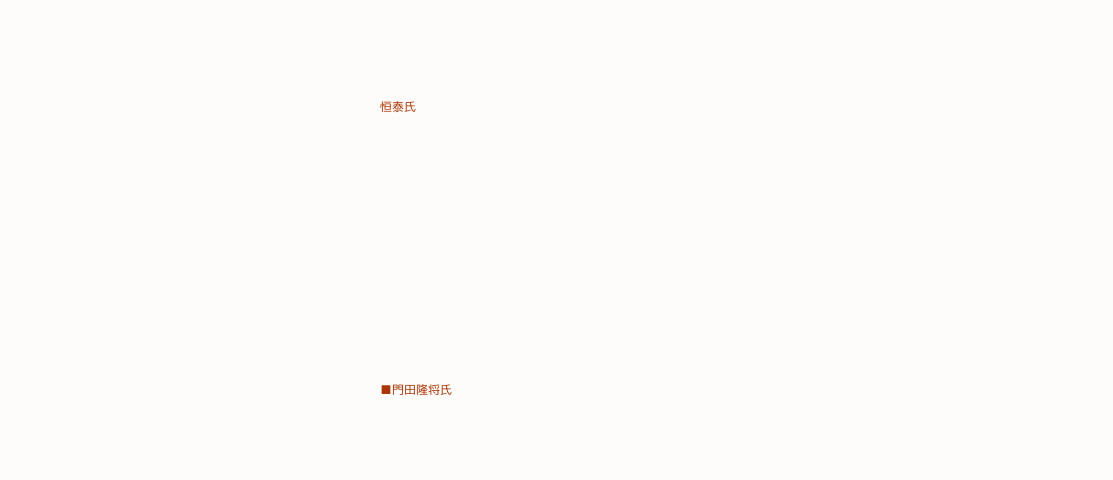恒泰氏











■門田隆将氏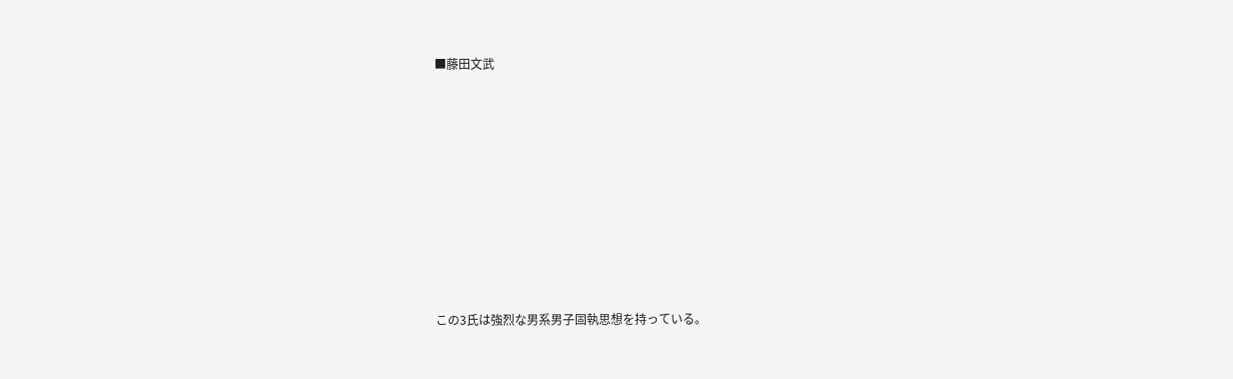■藤田文武









この3氏は強烈な男系男子固執思想を持っている。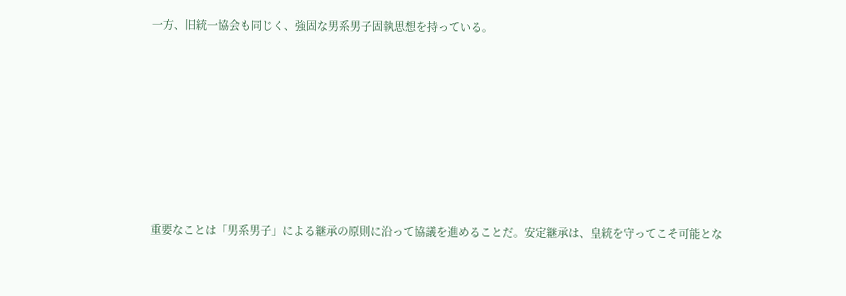一方、旧統一協会も同じく、強固な男系男子固執思想を持っている。









重要なことは「男系男子」による継承の原則に沿って協議を進めることだ。安定継承は、皇統を守ってこそ可能とな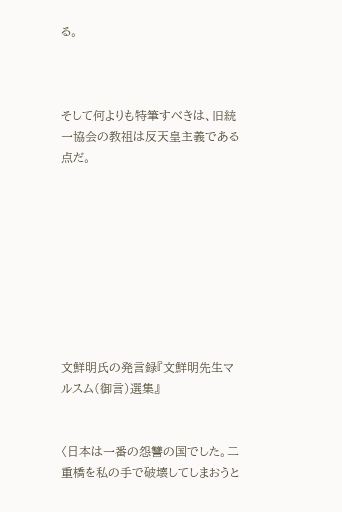る。



そして何よりも特筆すべきは、旧統一協会の教祖は反天皇主義である点だ。









文鮮明氏の発言録『文鮮明先生マルスム(御言)選集』


〈日本は一番の怨讐の国でした。二重橋を私の手で破壊してしまおうと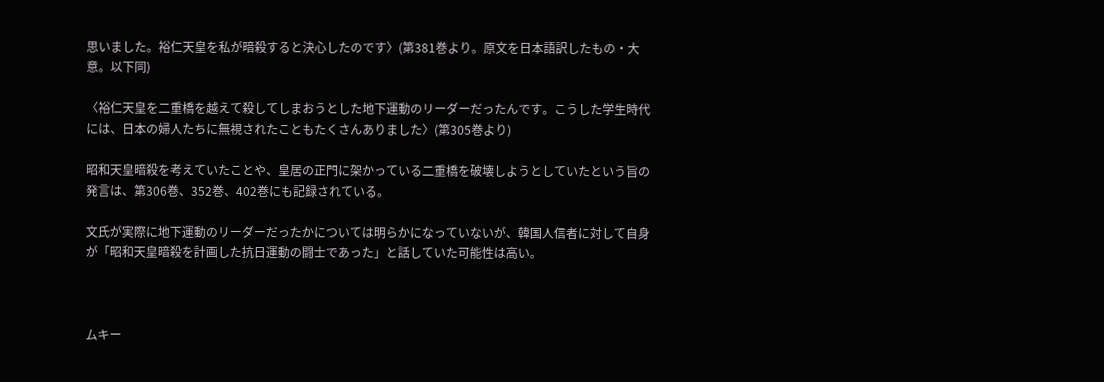思いました。裕仁天皇を私が暗殺すると決心したのです〉(第381巻より。原文を日本語訳したもの・大意。以下同)

〈裕仁天皇を二重橋を越えて殺してしまおうとした地下運動のリーダーだったんです。こうした学生時代には、日本の婦人たちに無視されたこともたくさんありました〉(第305巻より)

昭和天皇暗殺を考えていたことや、皇居の正門に架かっている二重橋を破壊しようとしていたという旨の発言は、第306巻、352巻、402巻にも記録されている。

文氏が実際に地下運動のリーダーだったかについては明らかになっていないが、韓国人信者に対して自身が「昭和天皇暗殺を計画した抗日運動の闘士であった」と話していた可能性は高い。



ムキー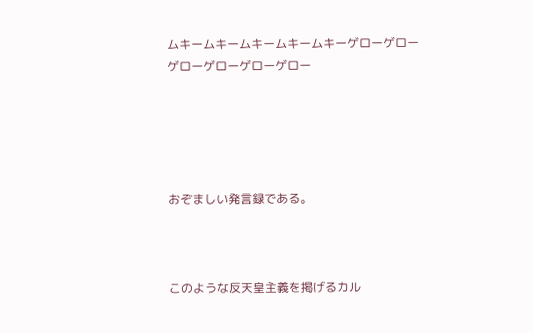ムキームキームキームキームキーゲローゲローゲローゲローゲローゲロー





おぞましい発言録である。



このような反天皇主義を掲げるカル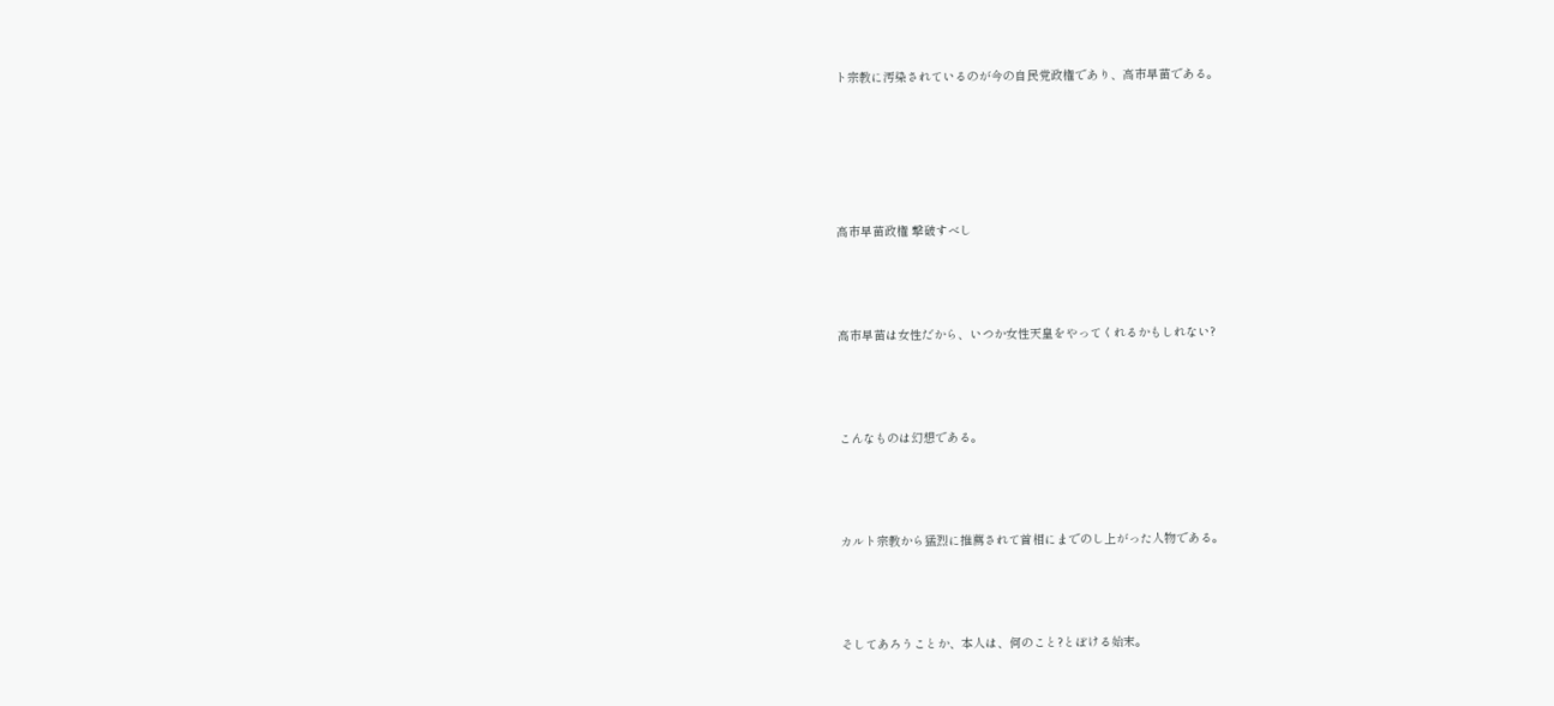ト宗教に汚染されているのが今の自民党政権であり、高市早苗である。





高市早苗政権 撃破すべし



高市早苗は女性だから、いつか女性天皇をやってくれるかもしれない?



こんなものは幻想である。



カルト宗教から猛烈に推薦されて首相にまでのし上がった人物である。



そしてあろうことか、本人は、何のこと?とぼける始末。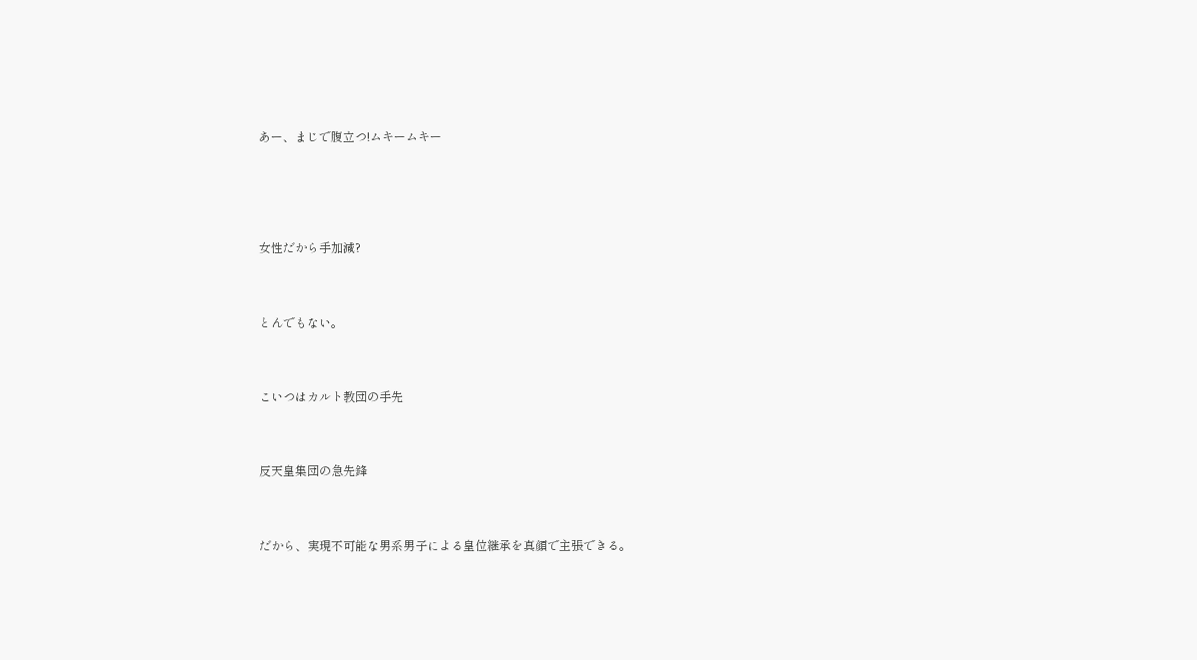あー、まじで腹立つ!ムキームキー





女性だから手加減?



とんでもない。



こいつはカルト教団の手先



反天皇集団の急先鋒



だから、実現不可能な男系男子による皇位継承を真顔で主張できる。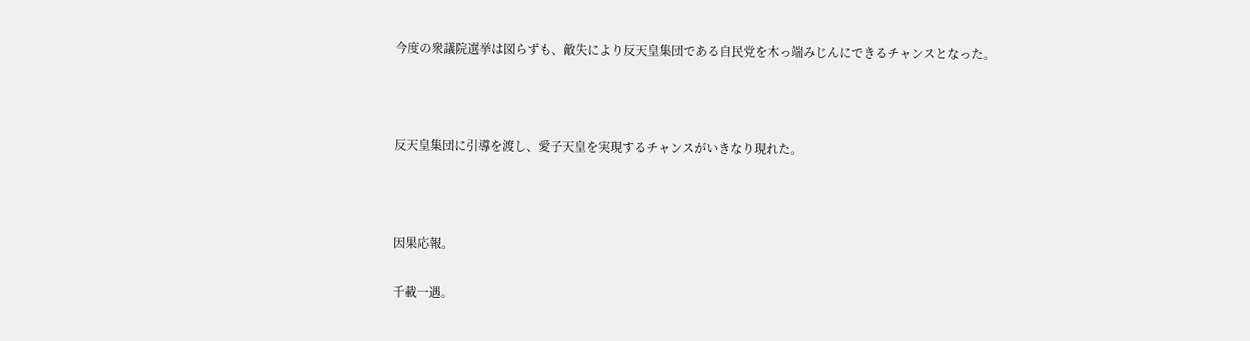今度の衆議院選挙は図らずも、敵失により反天皇集団である自民党を木っ端みじんにできるチャンスとなった。



反天皇集団に引導を渡し、愛子天皇を実現するチャンスがいきなり現れた。



因果応報。

千載一遇。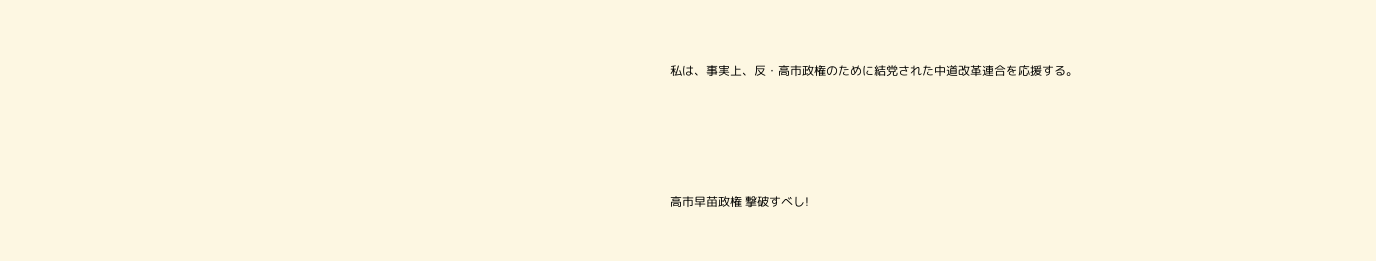私は、事実上、反・高市政権のために結党された中道改革連合を応援する。







高市早苗政権 撃破すべし!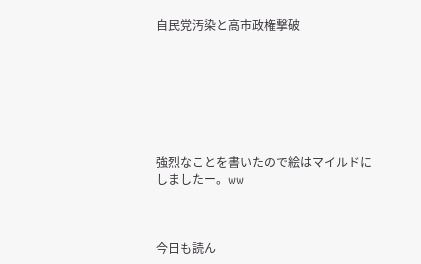自民党汚染と高市政権撃破







強烈なことを書いたので絵はマイルドにしましたー。ww



今日も読ん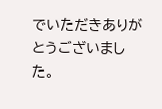でいただきありがとうございました。